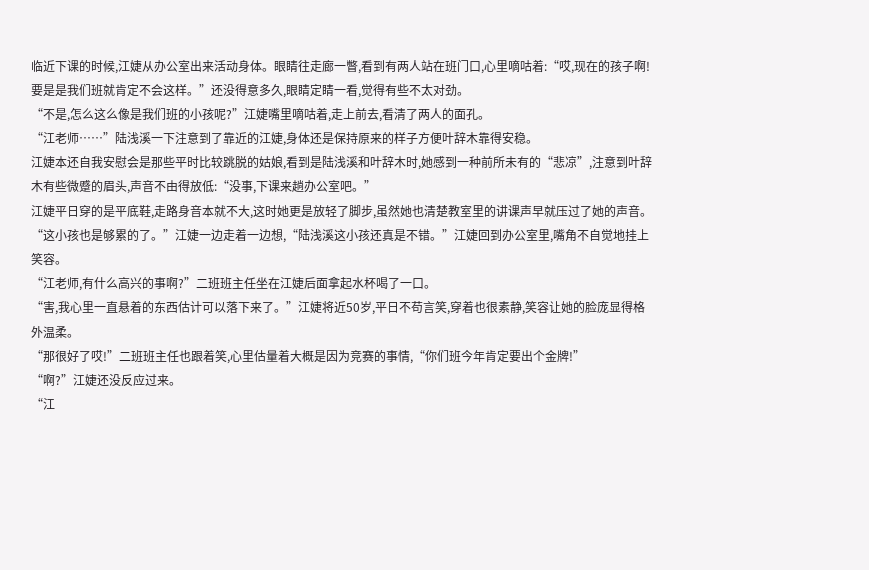临近下课的时候,江婕从办公室出来活动身体。眼睛往走廊一瞥,看到有两人站在班门口,心里嘀咕着:“哎,现在的孩子啊!要是是我们班就肯定不会这样。”还没得意多久,眼睛定睛一看,觉得有些不太对劲。
“不是,怎么这么像是我们班的小孩呢?”江婕嘴里嘀咕着,走上前去,看清了两人的面孔。
“江老师……”陆浅溪一下注意到了靠近的江婕,身体还是保持原来的样子方便叶辞木靠得安稳。
江婕本还自我安慰会是那些平时比较跳脱的姑娘,看到是陆浅溪和叶辞木时,她感到一种前所未有的“悲凉”,注意到叶辞木有些微蹙的眉头,声音不由得放低:“没事,下课来趟办公室吧。”
江婕平日穿的是平底鞋,走路身音本就不大,这时她更是放轻了脚步,虽然她也清楚教室里的讲课声早就压过了她的声音。
“这小孩也是够累的了。”江婕一边走着一边想,“陆浅溪这小孩还真是不错。”江婕回到办公室里,嘴角不自觉地挂上笑容。
“江老师,有什么高兴的事啊?”二班班主任坐在江婕后面拿起水杯喝了一口。
“害,我心里一直悬着的东西估计可以落下来了。”江婕将近50岁,平日不苟言笑,穿着也很素静,笑容让她的脸庞显得格外温柔。
“那很好了哎!”二班班主任也跟着笑,心里估量着大概是因为竞赛的事情,“你们班今年肯定要出个金牌!”
“啊?”江婕还没反应过来。
“江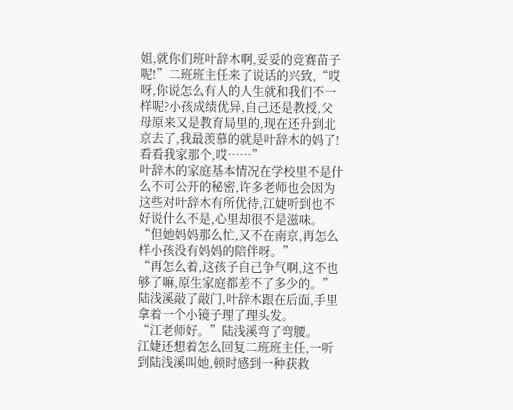姐,就你们班叶辞木啊,妥妥的竞赛苗子呢!”二班班主任来了说话的兴致,“哎呀,你说怎么有人的人生就和我们不一样呢?小孩成绩优异,自己还是教授,父母原来又是教育局里的,现在还升到北京去了,我最羡慕的就是叶辞木的妈了!看看我家那个,哎……”
叶辞木的家庭基本情况在学校里不是什么不可公开的秘密,许多老师也会因为这些对叶辞木有所优待,江婕听到也不好说什么不是,心里却很不是滋味。
“但她妈妈那么忙,又不在南京,再怎么样小孩没有妈妈的陪伴呀。”
“再怎么着,这孩子自己争气啊,这不也够了嘛,原生家庭都差不了多少的。”
陆浅溪敲了敲门,叶辞木跟在后面,手里拿着一个小镜子理了理头发。
“江老师好。”陆浅溪弯了弯腰。
江婕还想着怎么回复二班班主任,一听到陆浅溪叫她,顿时感到一种获救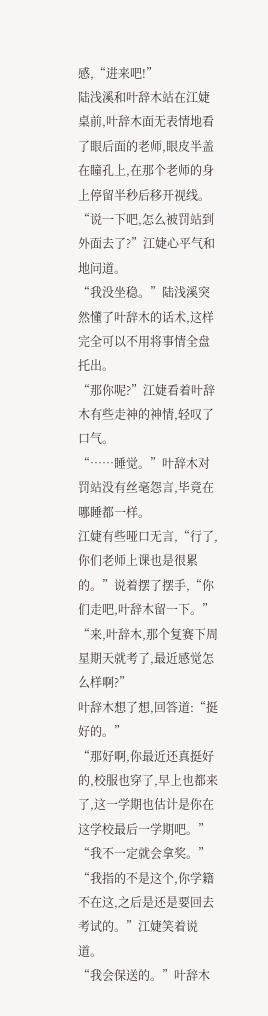感,“进来吧!”
陆浅溪和叶辞木站在江婕桌前,叶辞木面无表情地看了眼后面的老师,眼皮半盖在瞳孔上,在那个老师的身上停留半秒后移开视线。
“说一下吧,怎么被罚站到外面去了?”江婕心平气和地问道。
“我没坐稳。”陆浅溪突然懂了叶辞木的话术,这样完全可以不用将事情全盘托出。
“那你呢?”江婕看着叶辞木有些走神的神情,轻叹了口气。
“……睡觉。”叶辞木对罚站没有丝毫怨言,毕竟在哪睡都一样。
江婕有些哑口无言,“行了,你们老师上课也是很累的。”说着摆了摆手,“你们走吧,叶辞木留一下。”
“来,叶辞木,那个复赛下周星期天就考了,最近感觉怎么样啊?”
叶辞木想了想,回答道:“挺好的。”
“那好啊,你最近还真挺好的,校服也穿了,早上也都来了,这一学期也估计是你在这学校最后一学期吧。”
“我不一定就会拿奖。”
“我指的不是这个,你学籍不在这,之后是还是要回去考试的。”江婕笑着说道。
“我会保送的。”叶辞木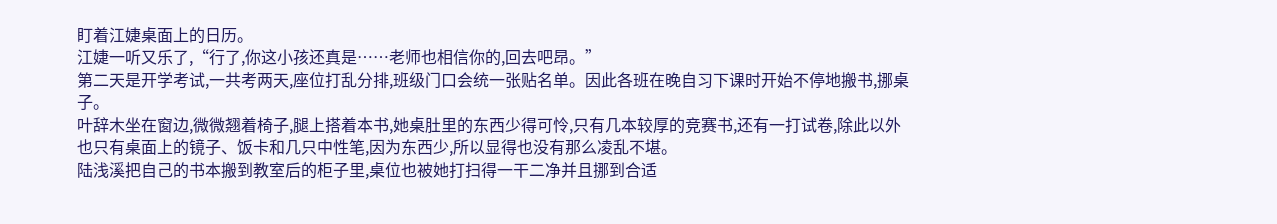盯着江婕桌面上的日历。
江婕一听又乐了,“行了,你这小孩还真是……老师也相信你的,回去吧昂。”
第二天是开学考试,一共考两天,座位打乱分排,班级门口会统一张贴名单。因此各班在晚自习下课时开始不停地搬书,挪桌子。
叶辞木坐在窗边,微微翘着椅子,腿上搭着本书,她桌肚里的东西少得可怜,只有几本较厚的竞赛书,还有一打试卷,除此以外也只有桌面上的镜子、饭卡和几只中性笔,因为东西少,所以显得也没有那么凌乱不堪。
陆浅溪把自己的书本搬到教室后的柜子里,桌位也被她打扫得一干二净并且挪到合适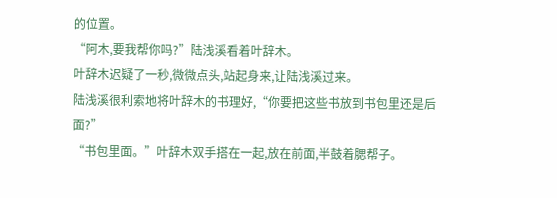的位置。
“阿木,要我帮你吗?”陆浅溪看着叶辞木。
叶辞木迟疑了一秒,微微点头,站起身来,让陆浅溪过来。
陆浅溪很利索地将叶辞木的书理好,“你要把这些书放到书包里还是后面?”
“书包里面。”叶辞木双手搭在一起,放在前面,半鼓着腮帮子。